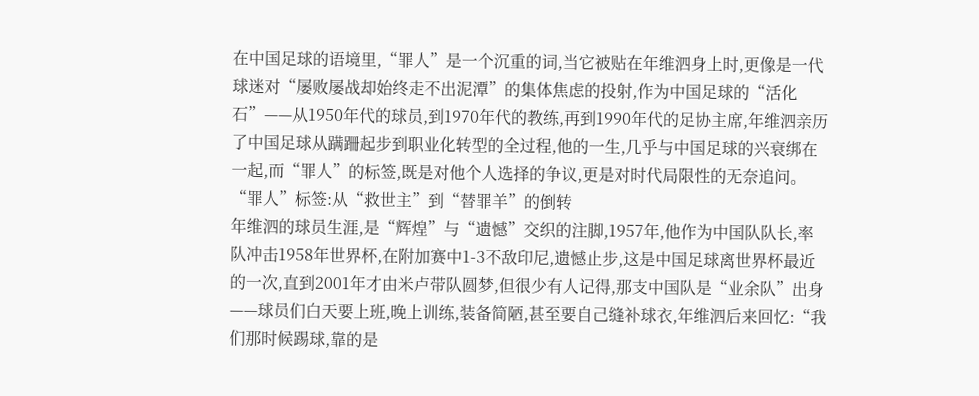在中国足球的语境里,“罪人”是一个沉重的词,当它被贴在年维泗身上时,更像是一代球迷对“屡败屡战却始终走不出泥潭”的集体焦虑的投射,作为中国足球的“活化石”——从1950年代的球员,到1970年代的教练,再到1990年代的足协主席,年维泗亲历了中国足球从蹒跚起步到职业化转型的全过程,他的一生,几乎与中国足球的兴衰绑在一起,而“罪人”的标签,既是对他个人选择的争议,更是对时代局限性的无奈追问。
“罪人”标签:从“救世主”到“替罪羊”的倒转
年维泗的球员生涯,是“辉煌”与“遗憾”交织的注脚,1957年,他作为中国队队长,率队冲击1958年世界杯,在附加赛中1-3不敌印尼,遗憾止步,这是中国足球离世界杯最近的一次,直到2001年才由米卢带队圆梦,但很少有人记得,那支中国队是“业余队”出身——球员们白天要上班,晚上训练,装备简陋,甚至要自己缝补球衣,年维泗后来回忆:“我们那时候踢球,靠的是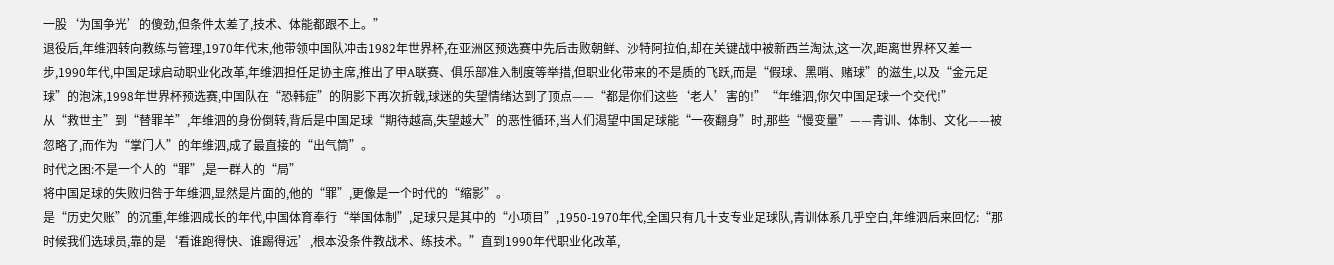一股‘为国争光’的傻劲,但条件太差了,技术、体能都跟不上。”
退役后,年维泗转向教练与管理,1970年代末,他带领中国队冲击1982年世界杯,在亚洲区预选赛中先后击败朝鲜、沙特阿拉伯,却在关键战中被新西兰淘汰,这一次,距离世界杯又差一步,1990年代,中国足球启动职业化改革,年维泗担任足协主席,推出了甲A联赛、俱乐部准入制度等举措,但职业化带来的不是质的飞跃,而是“假球、黑哨、赌球”的滋生,以及“金元足球”的泡沫,1998年世界杯预选赛,中国队在“恐韩症”的阴影下再次折戟,球迷的失望情绪达到了顶点——“都是你们这些‘老人’害的!”“年维泗,你欠中国足球一个交代!”
从“救世主”到“替罪羊”,年维泗的身份倒转,背后是中国足球“期待越高,失望越大”的恶性循环,当人们渴望中国足球能“一夜翻身”时,那些“慢变量”——青训、体制、文化——被忽略了,而作为“掌门人”的年维泗,成了最直接的“出气筒”。
时代之困:不是一个人的“罪”,是一群人的“局”
将中国足球的失败归咎于年维泗,显然是片面的,他的“罪”,更像是一个时代的“缩影”。
是“历史欠账”的沉重,年维泗成长的年代,中国体育奉行“举国体制”,足球只是其中的“小项目”,1950-1970年代,全国只有几十支专业足球队,青训体系几乎空白,年维泗后来回忆:“那时候我们选球员,靠的是‘看谁跑得快、谁踢得远’,根本没条件教战术、练技术。”直到1990年代职业化改革,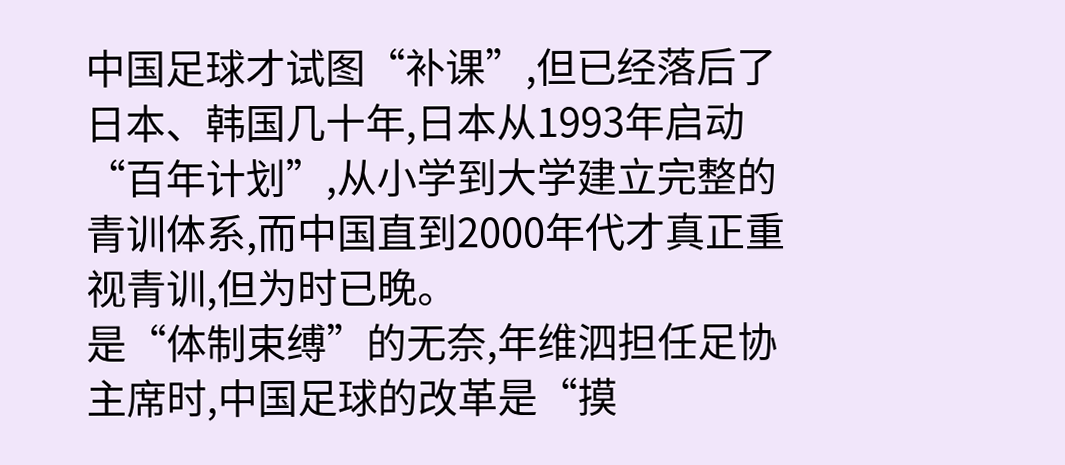中国足球才试图“补课”,但已经落后了日本、韩国几十年,日本从1993年启动“百年计划”,从小学到大学建立完整的青训体系,而中国直到2000年代才真正重视青训,但为时已晚。
是“体制束缚”的无奈,年维泗担任足协主席时,中国足球的改革是“摸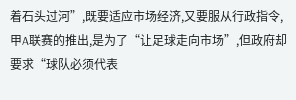着石头过河”,既要适应市场经济,又要服从行政指令,甲A联赛的推出,是为了“让足球走向市场”,但政府却要求“球队必须代表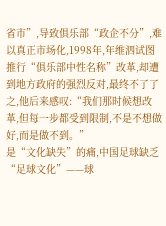省市”,导致俱乐部“政企不分”,难以真正市场化,1998年,年维泗试图推行“俱乐部中性名称”改革,却遭到地方政府的强烈反对,最终不了了之,他后来感叹:“我们那时候想改革,但每一步都受到限制,不是不想做好,而是做不到。”
是“文化缺失”的痛,中国足球缺乏“足球文化”——球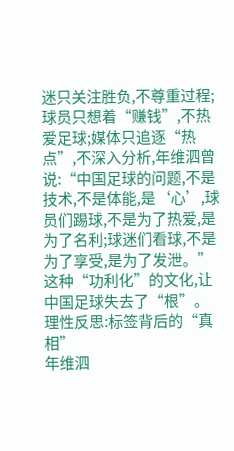迷只关注胜负,不尊重过程;球员只想着“赚钱”,不热爱足球;媒体只追逐“热点”,不深入分析,年维泗曾说:“中国足球的问题,不是技术,不是体能,是‘心’,球员们踢球,不是为了热爱,是为了名利;球迷们看球,不是为了享受,是为了发泄。”这种“功利化”的文化,让中国足球失去了“根”。
理性反思:标签背后的“真相”
年维泗